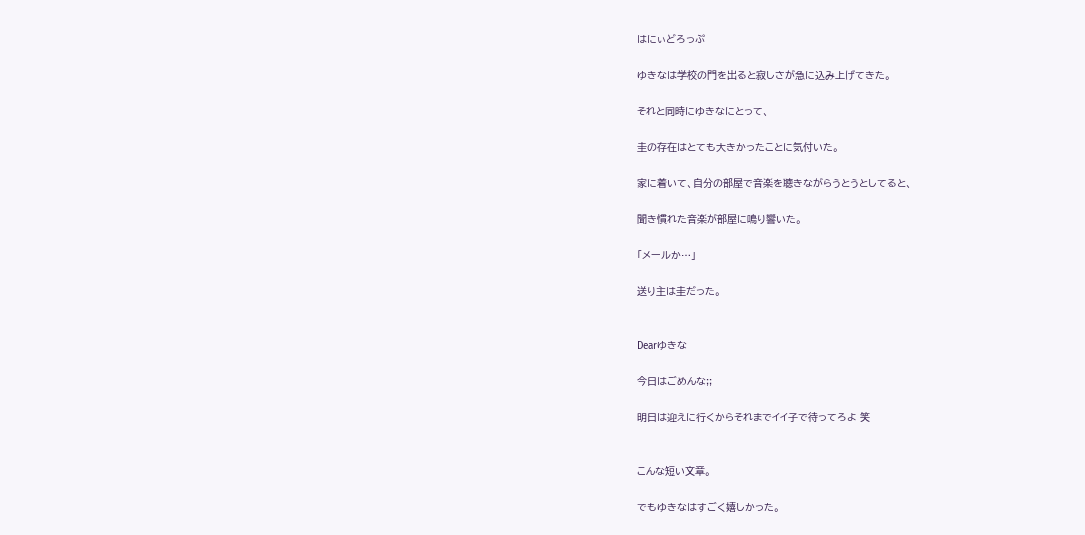はにぃどろっぷ

ゆきなは学校の門を出ると寂しさが急に込み上げてきた。

それと同時にゆきなにとって、

圭の存在はとても大きかったことに気付いた。

家に着いて、自分の部屋で音楽を聴きながらうとうとしてると、

聞き慣れた音楽が部屋に鳴り響いた。

「メールか…」

送り主は圭だった。


Dearゆきな

今日はごめんな;;

明日は迎えに行くからそれまでイイ子で待ってろよ 笑


こんな短い文章。

でもゆきなはすごく嬉しかった。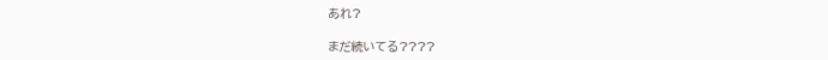あれ?

まだ続いてる????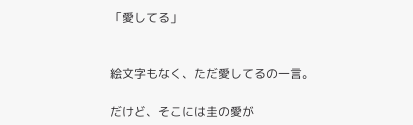「愛してる」


絵文字もなく、ただ愛してるの一言。

だけど、そこには圭の愛が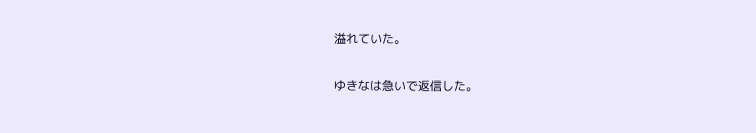溢れていた。

ゆきなは急いで返信した。